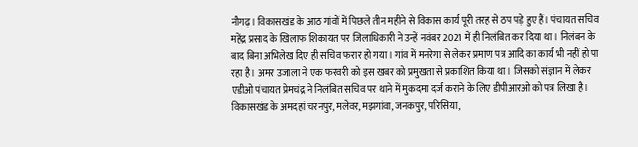नौगढ़। विकासखंड के आठ गांवों में पिछले तीन महीने से विकास कार्य पूरी तरह से ठप पड़े हुए हैं। पंचायत सचिव महेंद्र प्रसाद के खिलाफ शिकायत पर जिलाधिकारी ने उन्हें नवंबर 2021 में ही निलंबित कर दिया था। निलंबन के बाद बिना अभिलेख दिए ही सचिव फरार हो गया। गांव में मनरेगा से लेकर प्रमाण पत्र आदि का कार्य भी नहीं हो पा रहा है। अमर उजाला ने एक फरवरी को इस खबर को प्रमुखता से प्रकाशित किया था। जिसको संज्ञान में लेकर एडीओ पंचायत प्रेमचंद्र ने निलंबित सचिव पर थाने में मुकदमा दर्ज कराने के लिए डीपीआरओ को पत्र लिखा है।
विकासखंड के अमदहां चरनपुर, मलेवर, मझगांवा, जनकपुर, परिसिया,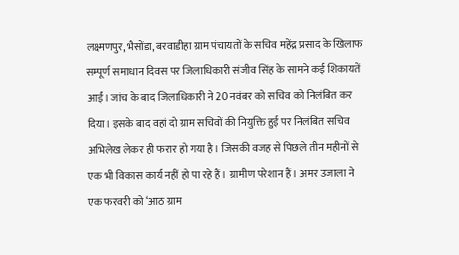लक्ष्मणपुर, भैसोंडा, बरवाडीहा ग्राम पंचायतों के सचिव महेंद्र प्रसाद के खिलाफ सम्पूर्ण समाधान दिवस पर जिलाधिकारी संजीव सिंह के सामने कई शिकायतें आईं। जांच के बाद जिलाधिकारी ने 20 नवंबर को सचिव को निलंबित कर दिया। इसके बाद वहां दो ग्राम सचिवों की नियुक्ति हुई पर निलंबित सचिव अभिलेख लेकर ही फरार हो गया है। जिसकी वजह से पिछले तीन महीनों से एक भी विकास कार्य नहीं हो पा रहे हैं। ग्रामीण परेशान हैं। अमर उजाला ने एक फरवरी को ‘आठ ग्राम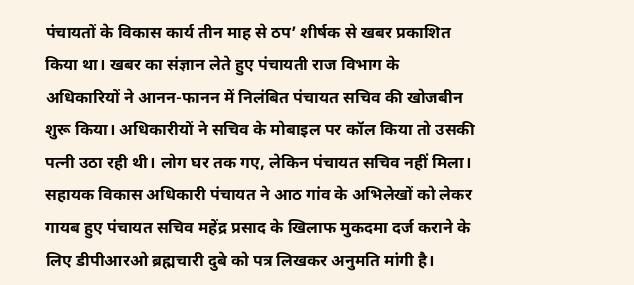पंचायतों के विकास कार्य तीन माह से ठप’ शीर्षक से खबर प्रकाशित किया था। खबर का संज्ञान लेते हुए पंचायती राज विभाग के अधिकारियों ने आनन-फानन में निलंबित पंचायत सचिव की खोजबीन शुरू किया। अधिकारीयों ने सचिव के मोबाइल पर कॉल किया तो उसकी पत्नी उठा रही थी। लोग घर तक गए, लेकिन पंचायत सचिव नहीं मिला। सहायक विकास अधिकारी पंचायत ने आठ गांव के अभिलेखों को लेकर गायब हुए पंचायत सचिव महेंद्र प्रसाद के खिलाफ मुकदमा दर्ज कराने के लिए डीपीआरओ ब्रह्मचारी दुबे को पत्र लिखकर अनुमति मांगी है।